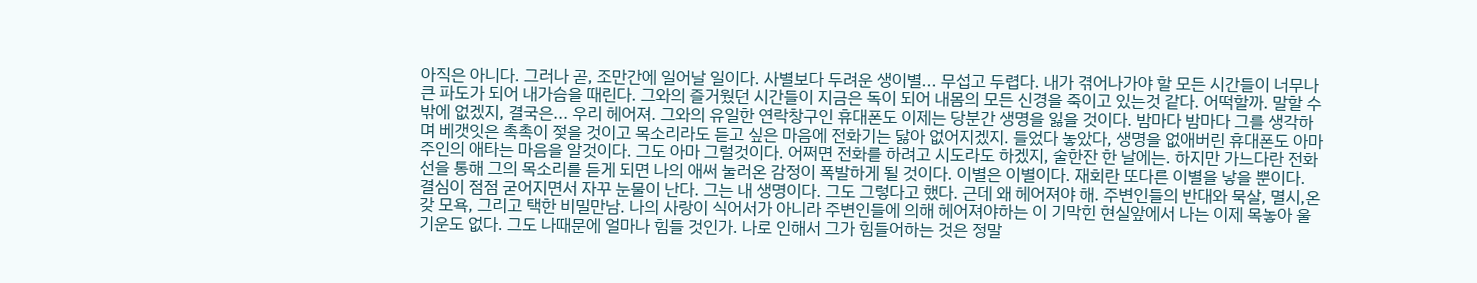아직은 아니다. 그러나 곧, 조만간에 일어날 일이다. 사별보다 두려운 생이별... 무섭고 두렵다. 내가 겪어나가야 할 모든 시간들이 너무나 큰 파도가 되어 내가슴을 때린다. 그와의 즐거웠던 시간들이 지금은 독이 되어 내몸의 모든 신경을 죽이고 있는것 같다. 어떡할까. 말할 수 밖에 없겠지, 결국은... 우리 헤어져. 그와의 유일한 연락창구인 휴대폰도 이제는 당분간 생명을 잃을 것이다. 밤마다 밤마다 그를 생각하며 베갯잇은 촉촉이 젖을 것이고 목소리라도 듣고 싶은 마음에 전화기는 닳아 없어지겠지. 들었다 놓았다, 생명을 없애버린 휴대폰도 아마 주인의 애타는 마음을 알것이다. 그도 아마 그럴것이다. 어쩌면 전화를 하려고 시도라도 하겠지, 술한잔 한 날에는. 하지만 가느다란 전화선을 통해 그의 목소리를 듣게 되면 나의 애써 눌러온 감정이 폭발하게 될 것이다. 이별은 이별이다. 재회란 또다른 이별을 낳을 뿐이다. 결심이 점점 굳어지면서 자꾸 눈물이 난다. 그는 내 생명이다. 그도 그렇다고 했다. 근데 왜 헤어져야 해. 주변인들의 반대와 묵살, 멸시,온갖 모욕, 그리고 택한 비밀만남. 나의 사랑이 식어서가 아니라 주변인들에 의해 헤어져야하는 이 기막힌 현실앞에서 나는 이제 목놓아 울 기운도 없다. 그도 나때문에 얼마나 힘들 것인가. 나로 인해서 그가 힘들어하는 것은 정말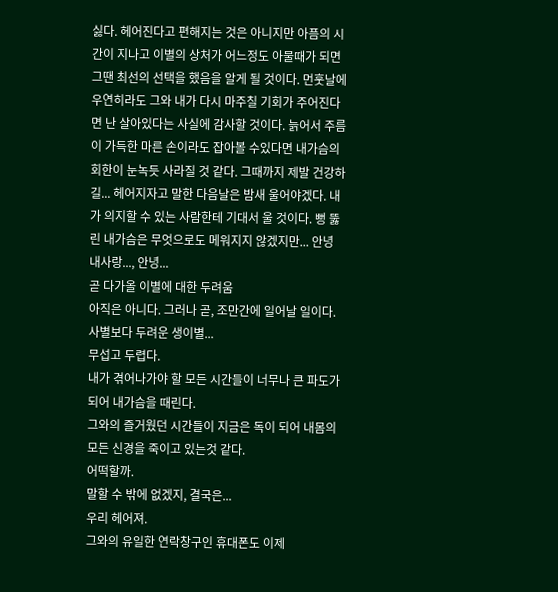싫다. 헤어진다고 편해지는 것은 아니지만 아픔의 시간이 지나고 이별의 상처가 어느정도 아물때가 되면 그땐 최선의 선택을 했음을 알게 될 것이다. 먼훗날에 우연히라도 그와 내가 다시 마주칠 기회가 주어진다면 난 살아있다는 사실에 감사할 것이다. 늙어서 주름이 가득한 마른 손이라도 잡아볼 수있다면 내가슴의 회한이 눈녹듯 사라질 것 같다. 그때까지 제발 건강하길... 헤어지자고 말한 다음날은 밤새 울어야겠다. 내가 의지할 수 있는 사람한테 기대서 울 것이다. 뻥 뚫린 내가슴은 무엇으로도 메워지지 않겠지만... 안녕 내사랑..., 안녕...
곧 다가올 이별에 대한 두려움
아직은 아니다. 그러나 곧, 조만간에 일어날 일이다.
사별보다 두려운 생이별...
무섭고 두렵다.
내가 겪어나가야 할 모든 시간들이 너무나 큰 파도가 되어 내가슴을 때린다.
그와의 즐거웠던 시간들이 지금은 독이 되어 내몸의 모든 신경을 죽이고 있는것 같다.
어떡할까.
말할 수 밖에 없겠지, 결국은...
우리 헤어져.
그와의 유일한 연락창구인 휴대폰도 이제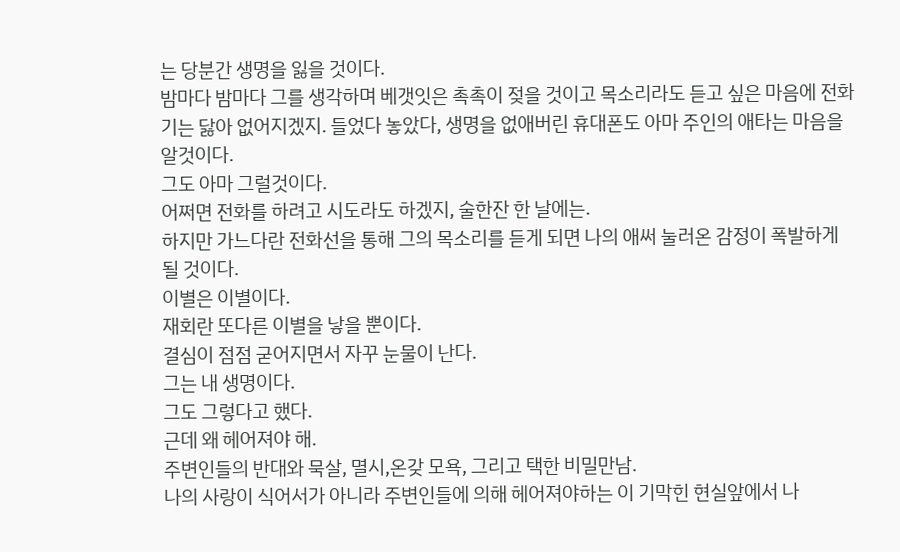는 당분간 생명을 잃을 것이다.
밤마다 밤마다 그를 생각하며 베갯잇은 촉촉이 젖을 것이고 목소리라도 듣고 싶은 마음에 전화기는 닳아 없어지겠지. 들었다 놓았다, 생명을 없애버린 휴대폰도 아마 주인의 애타는 마음을 알것이다.
그도 아마 그럴것이다.
어쩌면 전화를 하려고 시도라도 하겠지, 술한잔 한 날에는.
하지만 가느다란 전화선을 통해 그의 목소리를 듣게 되면 나의 애써 눌러온 감정이 폭발하게 될 것이다.
이별은 이별이다.
재회란 또다른 이별을 낳을 뿐이다.
결심이 점점 굳어지면서 자꾸 눈물이 난다.
그는 내 생명이다.
그도 그렇다고 했다.
근데 왜 헤어져야 해.
주변인들의 반대와 묵살, 멸시,온갖 모욕, 그리고 택한 비밀만남.
나의 사랑이 식어서가 아니라 주변인들에 의해 헤어져야하는 이 기막힌 현실앞에서 나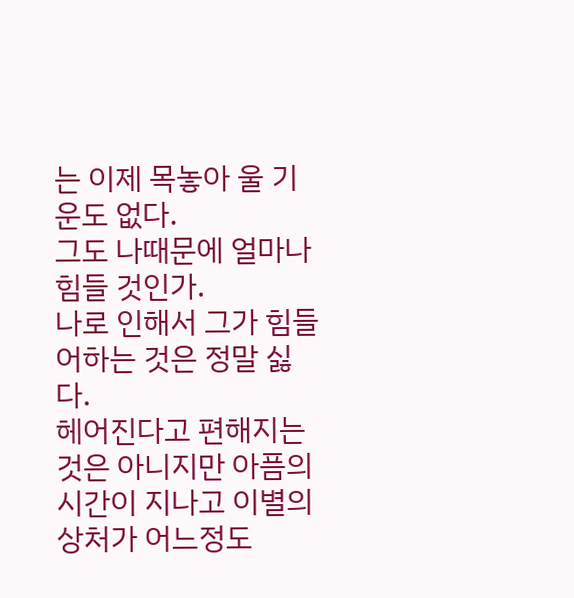는 이제 목놓아 울 기운도 없다.
그도 나때문에 얼마나 힘들 것인가.
나로 인해서 그가 힘들어하는 것은 정말 싫다.
헤어진다고 편해지는 것은 아니지만 아픔의 시간이 지나고 이별의 상처가 어느정도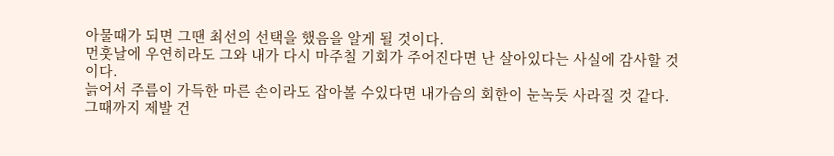아물때가 되면 그땐 최선의 선택을 했음을 알게 될 것이다.
먼훗날에 우연히라도 그와 내가 다시 마주칠 기회가 주어진다면 난 살아있다는 사실에 감사할 것이다.
늙어서 주름이 가득한 마른 손이라도 잡아볼 수있다면 내가슴의 회한이 눈녹듯 사라질 것 같다.
그때까지 제발 건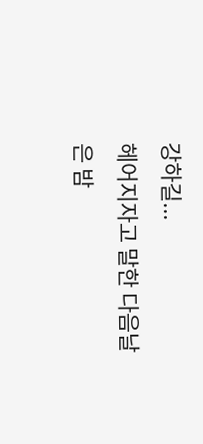강하길...
헤어지자고 말한 다음날은 밤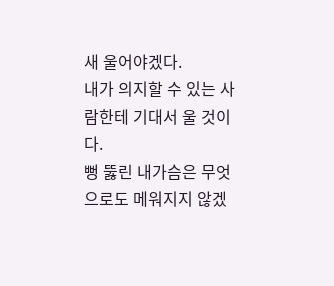새 울어야겠다.
내가 의지할 수 있는 사람한테 기대서 울 것이다.
뻥 뚫린 내가슴은 무엇으로도 메워지지 않겠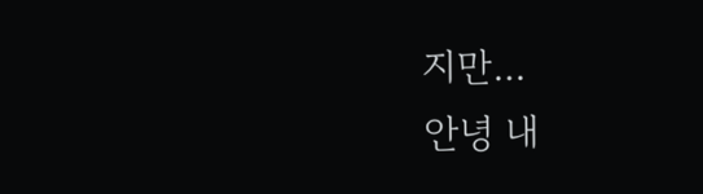지만...
안녕 내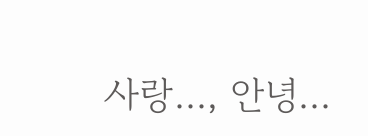사랑..., 안녕...